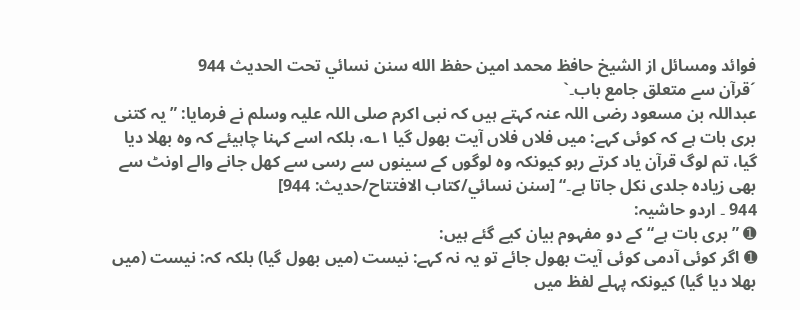فوائد ومسائل از الشيخ حافظ محمد امين حفظ الله سنن نسائي تحت الحديث 944
´قرآن سے متعلق جامع باب۔`
عبداللہ بن مسعود رضی اللہ عنہ کہتے ہیں کہ نبی اکرم صلی اللہ علیہ وسلم نے فرمایا: ”یہ کتنی بری بات ہے کہ کوئی کہے: میں فلاں فلاں آیت بھول گیا ۱؎، بلکہ اسے کہنا چاہیئے کہ وہ بھلا دیا گیا، تم لوگ قرآن یاد کرتے رہو کیونکہ وہ لوگوں کے سینوں سے رسی سے کھل جانے والے اونٹ سے بھی زیادہ جلدی نکل جاتا ہے۔“ [سنن نسائي/كتاب الافتتاح/حدیث: 944]
944 ۔ اردو حاشیہ:
➊ ”بری بات ہے“ کے دو مفہوم بیان کیے گئے ہیں:
➊ اگر کوئی آدمی کوئی آیت بھول جائے تو یہ نہ کہے: نیست (میں بھول گیا) بلکہ کہ: نیست (میں بھلا دیا گیا) کیونکہ پہلے لفظ میں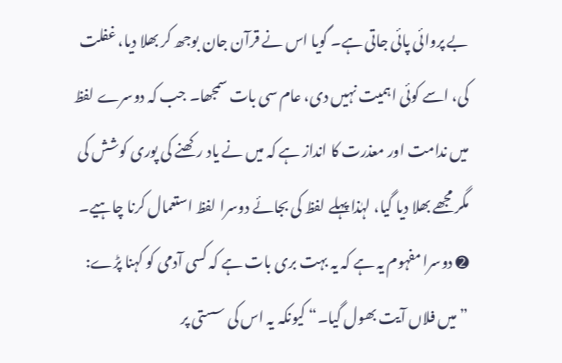بے پروائی پائی جاتی ہے۔ گویا اس نے قرآن جان بوجھ کر بھلا دیا، غفلت کی، اسے کوئی اہمیت نہیں دی، عام سی بات سمجھا۔ جب کہ دوسرے لفظ میں ندامت اور معذرت کا انداز ہے کہ میں نے یاد رکھنے کی پوری کوشش کی مگر مجھے بھلا دیا گیا، لہٰذا پہلے لفظ کی بجائے دوسرا لفظ استعمال کرنا چاہیے۔
➋ دوسرا مفہوم یہ ہے کہ یہ بہت بری بات ہے کہ کسی آدمی کو کہنا پڑے: ”میں فلاں آیت بھول گیا۔“ کیونکہ یہ اس کی سستی پر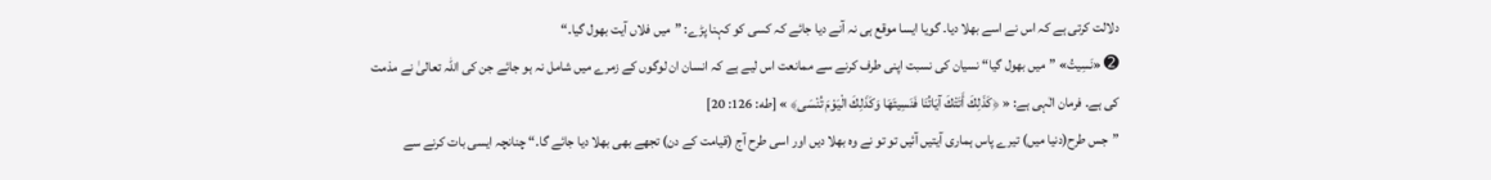دلالت کرتی ہے کہ اس نے اسے بھلا دیا۔ گویا ایسا موقع ہی نہ آنے دیا جائے کہ کسی کو کہنا پڑے: ”میں فلاں آیت بھول گیا۔“
➋ «نَسِيتُ» ”میں بھول گیا“ نسیان کی نسبت اپنی طرف کرنے سے ممانعت اس لیے ہے کہ انسان ان لوگوں کے زمرے میں شامل نہ ہو جائے جن کی اللہ تعالیٰ نے مذمت کی ہے۔ فرمان الٰہی ہے: « ﴿كَذَلِكَ أَتَتْكَ آيَاتُنَا فَنَسِيتَهَا وَكَذَلِكَ الْيَوْمَ تُنْسَى﴾ » [طه: 126: 20]
”جس طرح(دنیا میں) تیرے پاس ہماری آیتیں آئیں تو تو نے وہ بھلا دیں اور اسی طرح آج (قیامت کے دن) تجھے بھی بھلا دیا جائے گا۔“ چنانچہ ایسی بات کرنے سے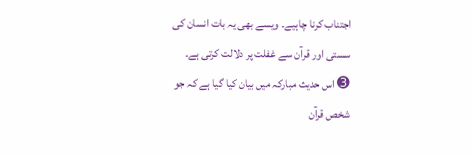اجتناب کرنا چاہیے۔ ویسے بھی یہ بات انسان کی سستی اور قرآن سے غفلت پر دلالت کرتی ہے۔
➌ اس حدیث مبارکہ میں بیان کیا گیا ہے کہ جو شخص قرآن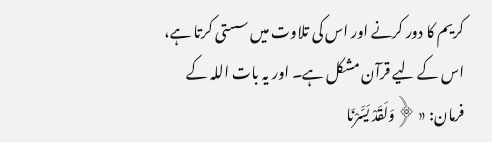کریم کا دور کرنے اور اس کی تلاوت میں سستی کرتا ہے، اس کے لیے قرآن مشکل ہے۔ اور یہ بات اللہ کے فرمان: « ﴿وَلَقَدْ يَسَّرْنَا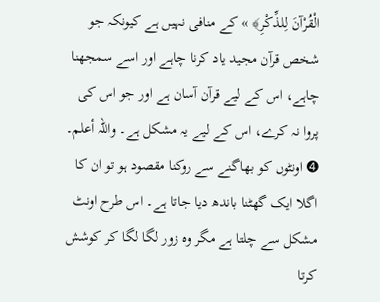الْقُرْآنَ لِلذِّكْرِ﴾ » کے منافی نہیں ہے کیونکہ جو شخص قرآن مجید یاد کرنا چاہے اور اسے سمجھنا چاہے، اس کے لیے قرآن آسان ہے اور جو اس کی پروا نہ کرے، اس کے لیے یہ مشکل ہے۔ واللہ أعلم۔
➍ اونٹوں کو بھاگنے سے روکنا مقصود ہو تو ان کا اگلا ایک گھٹنا باندھ دیا جاتا ہے۔ اس طرح اونٹ مشکل سے چلتا ہے مگر وہ زور لگا لگا کر کوشش کرتا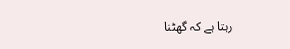رہتا ہے کہ گھٹنا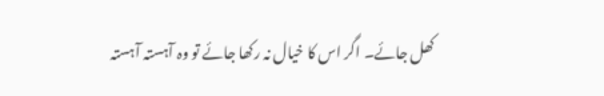کھل جائے۔ اگر اس کا خیال نہ رکھا جائے تو وہ آہستہ آہستہ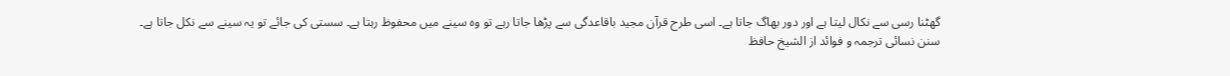گھٹنا رسی سے نکال لیتا ہے اور دور بھاگ جاتا ہے۔ اسی طرح قرآن مجید باقاعدگی سے پڑھا جاتا رہے تو وہ سینے میں محفوظ رہتا ہے۔ سستی کی جائے تو یہ سینے سے نکل جاتا ہے۔
سنن نسائی ترجمہ و فوائد از الشیخ حافظ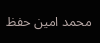محمد امین حفظ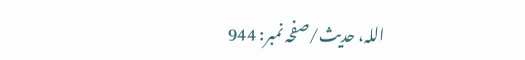اللہ، حدیث/صفحہ نمبر: 944